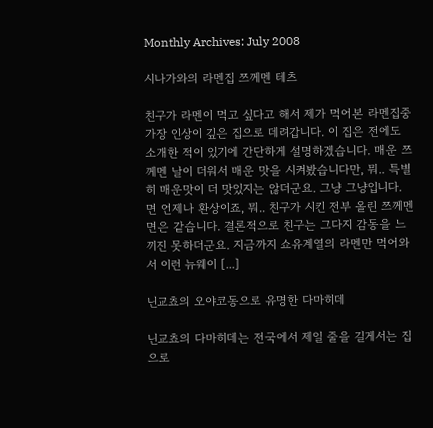Monthly Archives: July 2008

시나가와의 라멘집 쯔께멘 테츠

친구가 라멘이 먹고 싶다고 해서 제가 먹어본 라멘집중 가장 인상이 깊은 집으로 데려갑니다. 이 집은 전에도 소개한 적이 있기에 간단하게 설명하겠습니다. 매운 쯔께멘 날이 더워서 매운 맛을 시켜봤습니다만, 뭐.. 특별히 매운맛이 더 맛있지는 않더군요. 그냥 그냥입니다. 면 언제나 환상이죠, 뭐.. 친구가 시킨 전부 올린 쯔께멘 면은 같습니다. 결론적으로 친구는 그다지 감동을 느끼진 못하더군요. 지금까지 쇼유계열의 라멘만 먹어와서 이런 뉴웨이 [...]

닌교쵸의 오야코동으로 유명한 다마히데

닌교쵸의 다마히데는 전국에서 제일 줄을 길게서는 집으로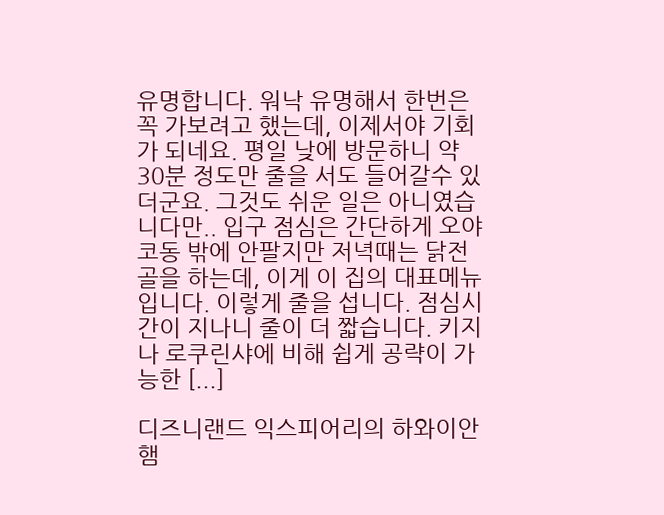유명합니다. 워낙 유명해서 한번은 꼭 가보려고 했는데, 이제서야 기회가 되네요. 평일 낮에 방문하니 약 30분 정도만 줄을 서도 들어갈수 있더군요. 그것도 쉬운 일은 아니였습니다만.. 입구 점심은 간단하게 오야코동 밖에 안팔지만 저녁때는 닭전골을 하는데, 이게 이 집의 대표메뉴입니다. 이렇게 줄을 섭니다. 점심시간이 지나니 줄이 더 짧습니다. 키지나 로쿠린샤에 비해 쉽게 공략이 가능한 [...]

디즈니랜드 익스피어리의 하와이안 햄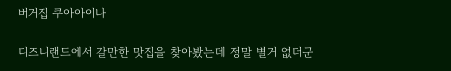버거집 쿠아아이나

디즈니랜드에서 갈만한 맛집을 찾아봤는데 정말 별거 없더군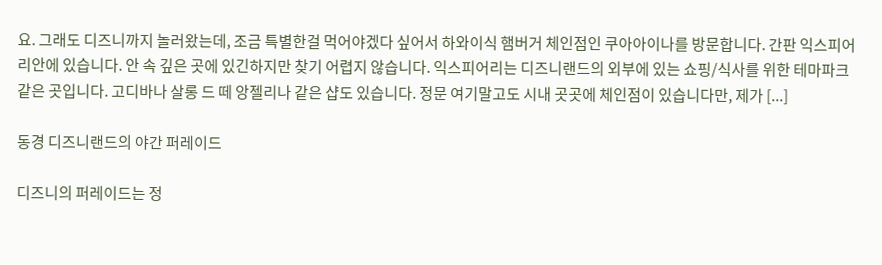요. 그래도 디즈니까지 놀러왔는데, 조금 특별한걸 먹어야겠다 싶어서 하와이식 햄버거 체인점인 쿠아아이나를 방문합니다. 간판 익스피어리안에 있습니다. 안 속 깊은 곳에 있긴하지만 찾기 어렵지 않습니다. 익스피어리는 디즈니랜드의 외부에 있는 쇼핑/식사를 위한 테마파크 같은 곳입니다. 고디바나 살롱 드 떼 앙젤리나 같은 샵도 있습니다. 정문 여기말고도 시내 곳곳에 체인점이 있습니다만, 제가 [...]

동경 디즈니랜드의 야간 퍼레이드

디즈니의 퍼레이드는 정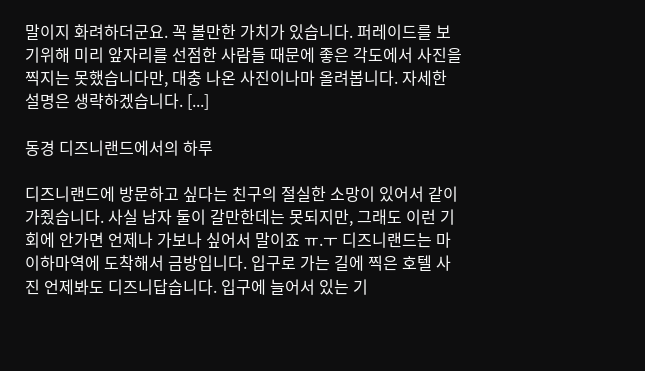말이지 화려하더군요. 꼭 볼만한 가치가 있습니다. 퍼레이드를 보기위해 미리 앞자리를 선점한 사람들 때문에 좋은 각도에서 사진을 찍지는 못했습니다만, 대충 나온 사진이나마 올려봅니다. 자세한 설명은 생략하겠습니다. [...]

동경 디즈니랜드에서의 하루

디즈니랜드에 방문하고 싶다는 친구의 절실한 소망이 있어서 같이 가줬습니다. 사실 남자 둘이 갈만한데는 못되지만, 그래도 이런 기회에 안가면 언제나 가보나 싶어서 말이죠 ㅠ.ㅜ 디즈니랜드는 마이하마역에 도착해서 금방입니다. 입구로 가는 길에 찍은 호텔 사진 언제봐도 디즈니답습니다. 입구에 늘어서 있는 기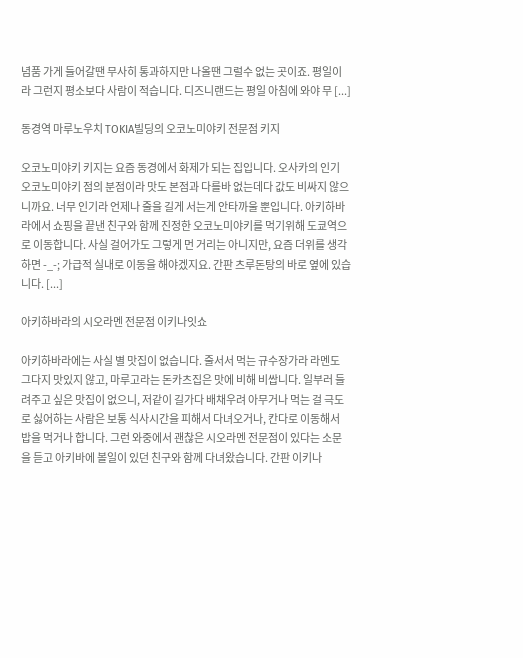념품 가게 들어갈땐 무사히 통과하지만 나올땐 그럴수 없는 곳이죠. 평일이라 그런지 평소보다 사람이 적습니다. 디즈니랜드는 평일 아침에 와야 무 [...]

동경역 마루노우치 TOKIA빌딩의 오코노미야키 전문점 키지

오코노미야키 키지는 요즘 동경에서 화제가 되는 집입니다. 오사카의 인기 오코노미야키 점의 분점이라 맛도 본점과 다를바 없는데다 값도 비싸지 않으니까요. 너무 인기라 언제나 줄을 길게 서는게 안타까울 뿐입니다. 아키하바라에서 쇼핑을 끝낸 친구와 함께 진정한 오코노미야키를 먹기위해 도쿄역으로 이동합니다. 사실 걸어가도 그렇게 먼 거리는 아니지만, 요즘 더위를 생각하면 -_-; 가급적 실내로 이동을 해야겠지요. 간판 츠루돈탕의 바로 옆에 있습니다. [...]

아키하바라의 시오라멘 전문점 이키나잇쇼

아키하바라에는 사실 별 맛집이 없습니다. 줄서서 먹는 규수장가라 라멘도 그다지 맛있지 않고, 마루고라는 돈카츠집은 맛에 비해 비쌉니다. 일부러 들려주고 싶은 맛집이 없으니, 저같이 길가다 배채우려 아무거나 먹는 걸 극도로 싫어하는 사람은 보통 식사시간을 피해서 다녀오거나, 칸다로 이동해서 밥을 먹거나 합니다. 그런 와중에서 괜찮은 시오라멘 전문점이 있다는 소문을 듣고 아키바에 볼일이 있던 친구와 함께 다녀왔습니다. 간판 이키나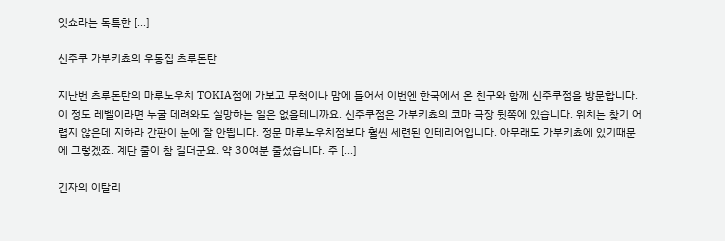잇쇼라는 독특한 [...]

신주쿠 가부키쵸의 우동집 츠루돈탄

지난번 츠루돈탄의 마루노우치 TOKIA점에 가보고 무척이나 맘에 들어서 이번엔 한국에서 온 친구와 함께 신주쿠점을 방문합니다. 이 정도 레벨이라면 누굴 데려와도 실망하는 일은 없을테니까요. 신주쿠점은 가부키쵸의 코마 극장 뒷쪽에 있습니다. 위치는 찾기 어렵지 않은데 지하라 간판이 눈에 잘 안띕니다. 정문 마루노우치점보다 훨씬 세련된 인테리어입니다. 아무래도 가부키쵸에 있기때문에 그렇겠죠. 계단 줄이 참 길더군요. 약 30여분 줄섰습니다. 주 [...]

긴자의 이탈리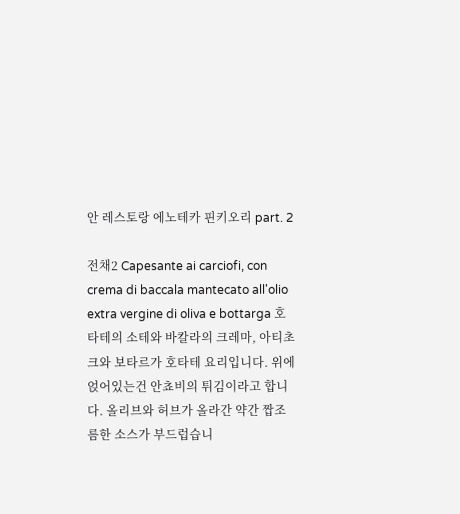안 레스토랑 에노테카 핀키오리 part. 2

전채2 Capesante ai carciofi, con crema di baccala mantecato all'olio extra vergine di oliva e bottarga 호타테의 소테와 바칼라의 크레마, 아티초크와 보타르가 호타테 요리입니다. 위에 얹어있는건 안쵸비의 튀김이라고 합니다. 올리브와 허브가 올라간 약간 짭조름한 소스가 부드럽습니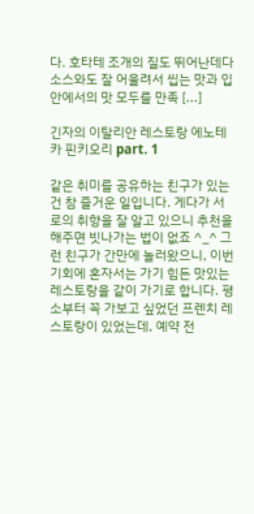다. 호타테 조개의 질도 뛰어난데다 소스와도 잘 어울려서 씹는 맛과 입안에서의 맛 모두를 만족 [...]

긴자의 이탈리안 레스토랑 에노테카 핀키오리 part. 1

같은 취미를 공유하는 친구가 있는 건 참 즐거운 일입니다. 게다가 서로의 취향을 잘 알고 있으니 추천을 해주면 빗나가는 법이 없죠 ^_^ 그런 친구가 간만에 놀러왔으니, 이번 기회에 혼자서는 가기 힘든 맛있는 레스토랑을 같이 가기로 합니다. 평소부터 꼭 가보고 싶었던 프렌치 레스토랑이 있었는데, 예약 전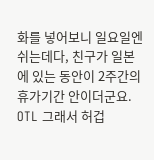화를 넣어보니 일요일엔 쉬는데다, 친구가 일본에 있는 동안이 2주간의 휴가기간 안이더군요. OTL 그래서 허겁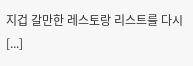지겁 갈만한 레스토랑 리스트를 다시 [...]